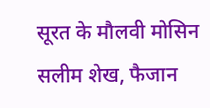सूरत के मौलवी मोसिन सलीम शेख, फैजान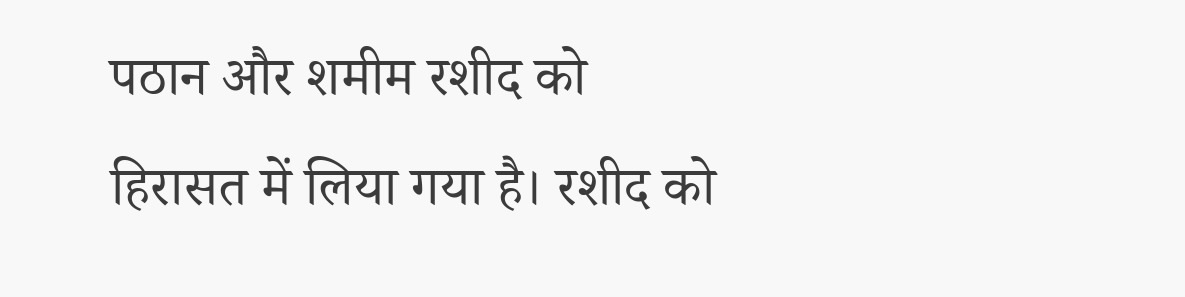पठान और शमीम रशीद को हिरासत में लिया गया है। रशीद को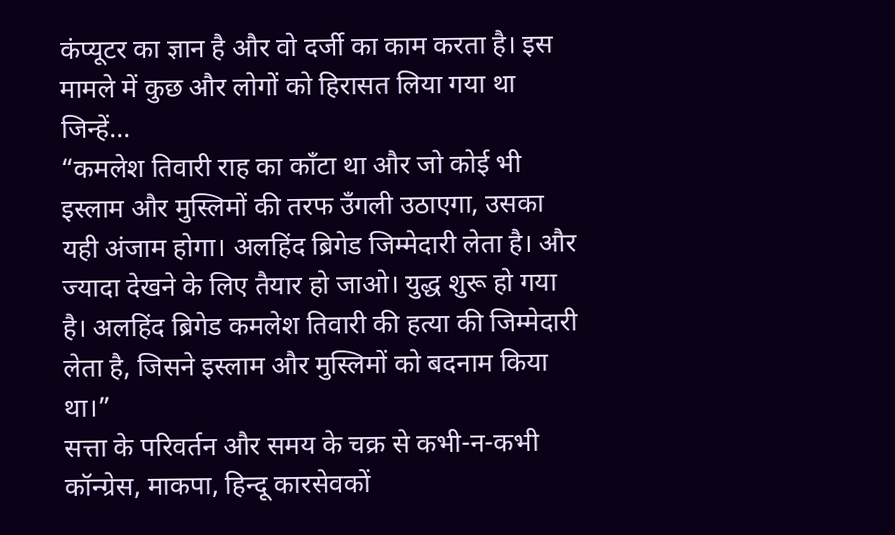कंप्यूटर का ज्ञान है और वो दर्जी का काम करता है। इस मामले में कुछ और लोगों को हिरासत लिया गया था जिन्हें...
“कमलेश तिवारी राह का काँटा था और जो कोई भी इस्लाम और मुस्लिमों की तरफ उँगली उठाएगा, उसका यही अंजाम होगा। अलहिंद ब्रिगेड जिम्मेदारी लेता है। और ज्यादा देखने के लिए तैयार हो जाओ। युद्ध शुरू हो गया है। अलहिंद ब्रिगेड कमलेश तिवारी की हत्या की जिम्मेदारी लेता है, जिसने इस्लाम और मुस्लिमों को बदनाम किया था।”
सत्ता के परिवर्तन और समय के चक्र से कभी-न-कभी कॉन्ग्रेस, माकपा, हिन्दू कारसेवकों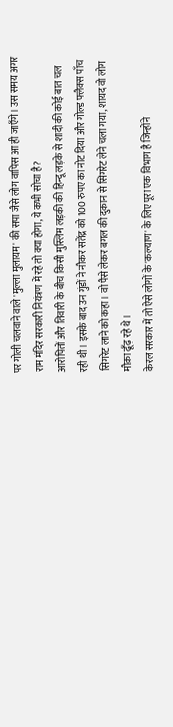पर गोली चलवाने वाले 'मुल्ला मुलायम' की सपा जैसे लोग वापिस आ ही जाएँगे। उस समय अगर राम मंदिर सरकारी नियंत्रण में रहे तो क्या होगा, ये कभी सोचा है?
आरोपितों और तिवारी के बीच किसी मुस्लिम लड़की की हिन्दू लड़के से शादी की कोई बात चल रही थी। इसके बाद उन गुंडों ने नौकर सतेंद्र को 100 रुपए का नोट दिया और गोल्ड फ्लैक्स पाँच सिगरेट लाने को कहा। वो पैसे लेकर बगल की दुकान से सिगरेट लेने चला गया, शायद वो लोग मौक़ा ढूँढ़ रहे थे।
केरल सरकार में तो ऐसे लोगों के 'कल्याण' के लिए पूरा एक विभाग है जिन्होंने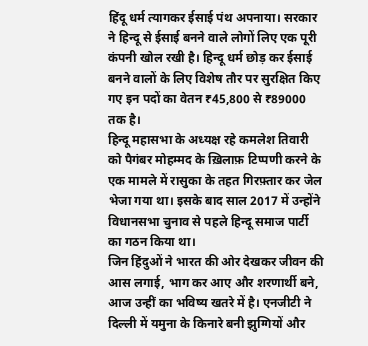हिंदू धर्म त्यागकर ईसाई पंथ अपनाया। सरकार ने हिन्दू से ईसाई बनने वाले लोगों लिए एक पूरी कंपनी खोल रखी है। हिन्दू धर्म छोड़ कर ईसाई बनने वालों के लिए विशेष तौर पर सुरक्षित किए गए इन पदों का वेतन ₹45,800 से ₹89000 तक है।
हिन्दू महासभा के अध्यक्ष रहे कमलेश तिवारी को पैगंबर मोहम्मद के ख़िलाफ़ टिप्पणी करने के एक मामले में रासुका के तहत गिरफ़्तार कर जेल भेजा गया था। इसके बाद साल 2017 में उन्होंने विधानसभा चुनाव से पहले हिन्दू समाज पार्टी का गठन किया था।
जिन हिंदुओं ने भारत की ओर देखकर जीवन की आस लगाई, भाग कर आए और शरणार्थी बने, आज उन्हीं का भविष्य खतरे में है। एनजीटी ने दिल्ली में यमुना के किनारे बनी झुग्गियों और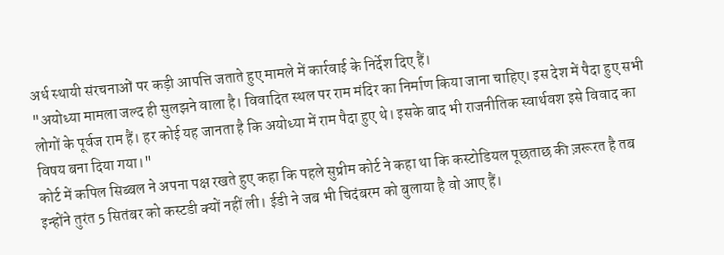अर्ध स्थायी संरचनाओं पर कड़ी आपत्ति जताते हुए मामले में कार्रवाई के निर्देश दिए हैं।
"अयोध्या मामला जल्द ही सुलझने वाला है। विवादित स्थल पर राम मंदिर का निर्माण किया जाना चाहिए। इस देश में पैदा हुए सभी लोगों के पूर्वज राम हैं। हर कोई यह जानता है कि अयोध्या में राम पैदा हुए थे। इसके बाद भी राजनीतिक स्वार्थवश इसे विवाद का विषय बना दिया गया।"
कोर्ट में कपिल सिब्बल ने अपना पक्ष रखते हुए कहा कि पहले सुप्रीम कोर्ट ने कहा था कि कस्टोडियल पूछताछ की ज़रूरत है तब इन्होंने तुरंत 5 सितंबर को कस्टडी क्यों नहीं ली। ईडी ने जब भी चिदंबरम को बुलाया है वो आए हैं।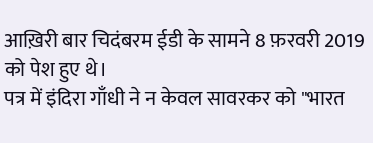आख़िरी बार चिदंबरम ईडी के सामने 8 फ़रवरी 2019 को पेश हुए थे।
पत्र में इंदिरा गाँधी ने न केवल सावरकर को "भारत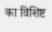का विशिष्ट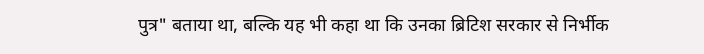पुत्र" बताया था, बल्कि यह भी कहा था कि उनका ब्रिटिश सरकार से निर्भीक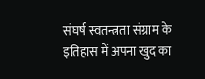संघर्ष स्वतन्त्रता संग्राम के इतिहास में अपना खुद का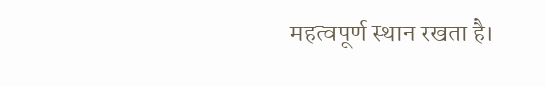महत्वपूर्ण स्थान रखता है।